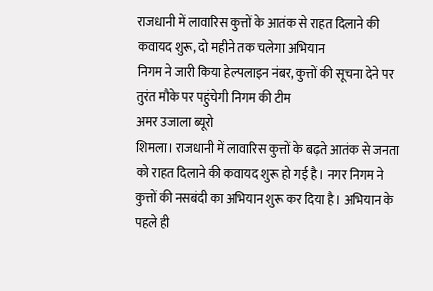राजधानी में लावारिस कुत्तों के आतंक से राहत दिलाने की कवायद शुरू, दो महीने तक चलेगा अभियान
निगम ने जारी किया हेल्पलाइन नंबर, कुत्तों की सूचना देने पर तुरंत मौके पर पहुंचेगी निगम की टीम
अमर उजाला ब्यूरो
शिमला। राजधानी में लावारिस कुत्तों के बढ़ते आतंक से जनता को राहत दिलाने की कवायद शुरू हो गई है। नगर निगम ने कुत्तों की नसबंदी का अभियान शुरू कर दिया है। अभियान के पहले ही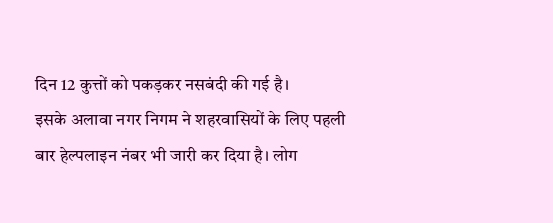दिन 12 कुत्तों को पकड़कर नसबंदी की गई है।
इसके अलावा नगर निगम ने शहरवासियों के लिए पहली बार हेल्पलाइन नंबर भी जारी कर दिया है। लोग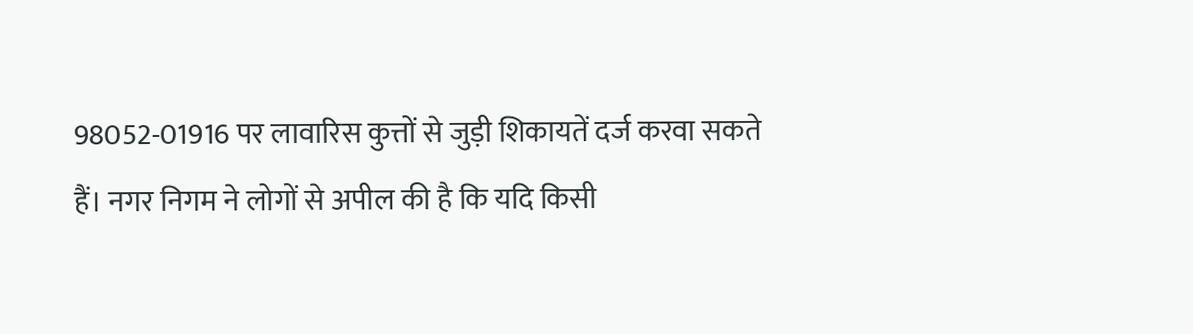98052-01916 पर लावारिस कुत्तों से जुड़ी शिकायतें दर्ज करवा सकते हैं। नगर निगम ने लोगों से अपील की है कि यदि किसी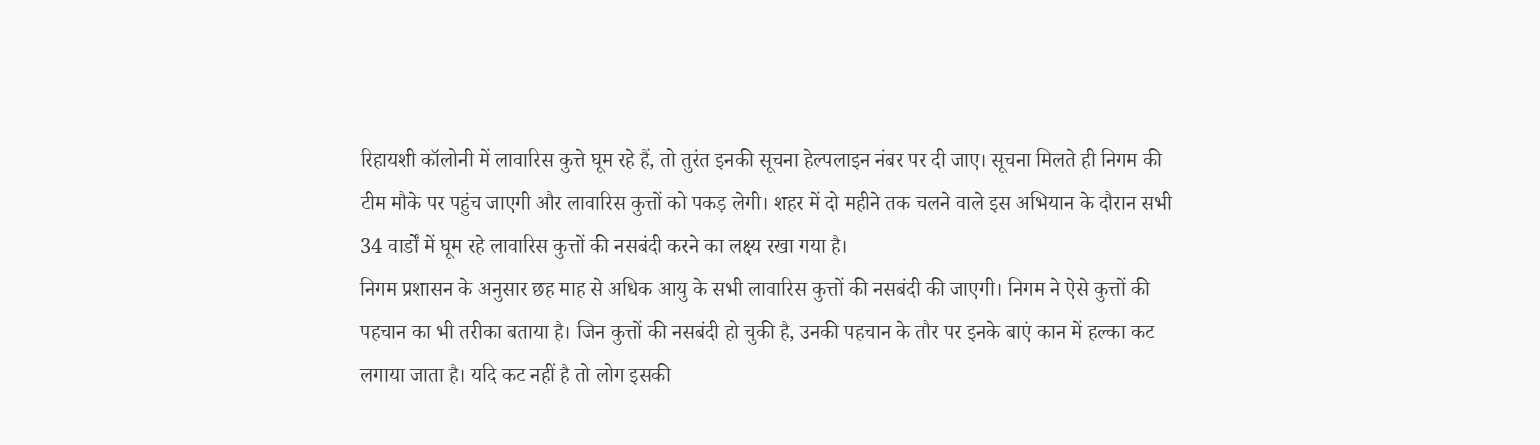रिहायशी कॉलोनी में लावारिस कुत्ते घूम रहे हैं, तो तुरंत इनकी सूचना हेल्पलाइन नंबर पर दी जाए। सूचना मिलते ही निगम की टीम मौके पर पहुंच जाएगी और लावारिस कुत्तों को पकड़ लेगी। शहर में दो महीने तक चलने वाले इस अभियान के दौरान सभी 34 वार्डों में घूम रहे लावारिस कुत्तों की नसबंदी करने का लक्ष्य रखा गया है।
निगम प्रशासन के अनुसार छह माह से अधिक आयु के सभी लावारिस कुत्तों की नसबंदी की जाएगी। निगम ने ऐसे कुत्तों की पहचान का भी तरीका बताया है। जिन कुत्तों की नसबंदी हो चुकी है, उनकी पहचान के तौर पर इनके बाएं कान में हल्का कट लगाया जाता है। यदि कट नहीं है तो लोग इसकी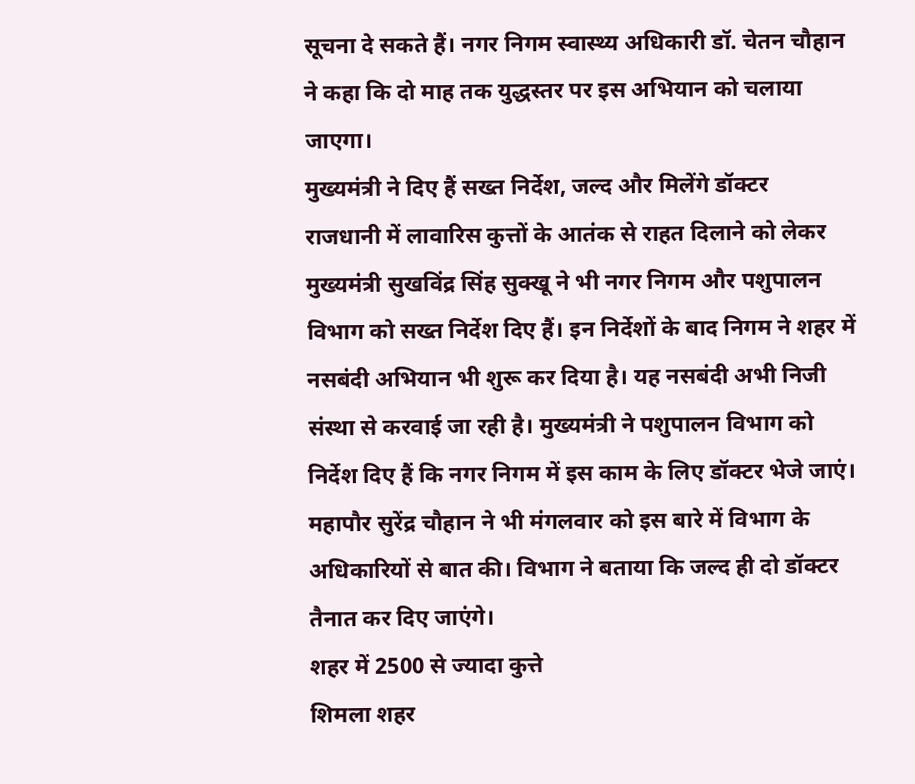सूचना दे सकते हैं। नगर निगम स्वास्थ्य अधिकारी डॉ. चेतन चौहान ने कहा कि दो माह तक युद्धस्तर पर इस अभियान को चलाया जाएगा।
मुख्यमंत्री ने दिए हैं सख्त निर्देश, जल्द और मिलेंगे डॉक्टर
राजधानी में लावारिस कुत्तों के आतंक से राहत दिलाने को लेकर मुख्यमंत्री सुखविंद्र सिंह सुक्खू ने भी नगर निगम और पशुपालन विभाग को सख्त निर्देश दिए हैं। इन निर्देशों के बाद निगम ने शहर में नसबंदी अभियान भी शुरू कर दिया है। यह नसबंदी अभी निजी संस्था से करवाई जा रही है। मुख्यमंत्री ने पशुपालन विभाग को निर्देश दिए हैं कि नगर निगम में इस काम के लिए डॉक्टर भेजे जाएं। महापौर सुरेंद्र चौहान ने भी मंगलवार को इस बारे में विभाग के अधिकारियों से बात की। विभाग ने बताया कि जल्द ही दो डॉक्टर तैनात कर दिए जाएंगे।
शहर में 2500 से ज्यादा कुत्ते
शिमला शहर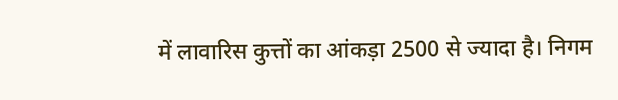में लावारिस कुत्तों का आंकड़ा 2500 से ज्यादा है। निगम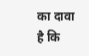का दावा है कि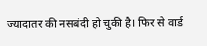ज्यादातर की नसबंदी हो चुकी है। फिर से वार्ड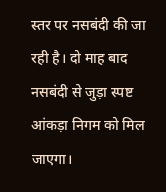स्तर पर नसबंदी की जा रही है। दो माह बाद नसबंदी से जुड़ा स्पष्ट आंकड़ा निगम को मिल जाएगा।